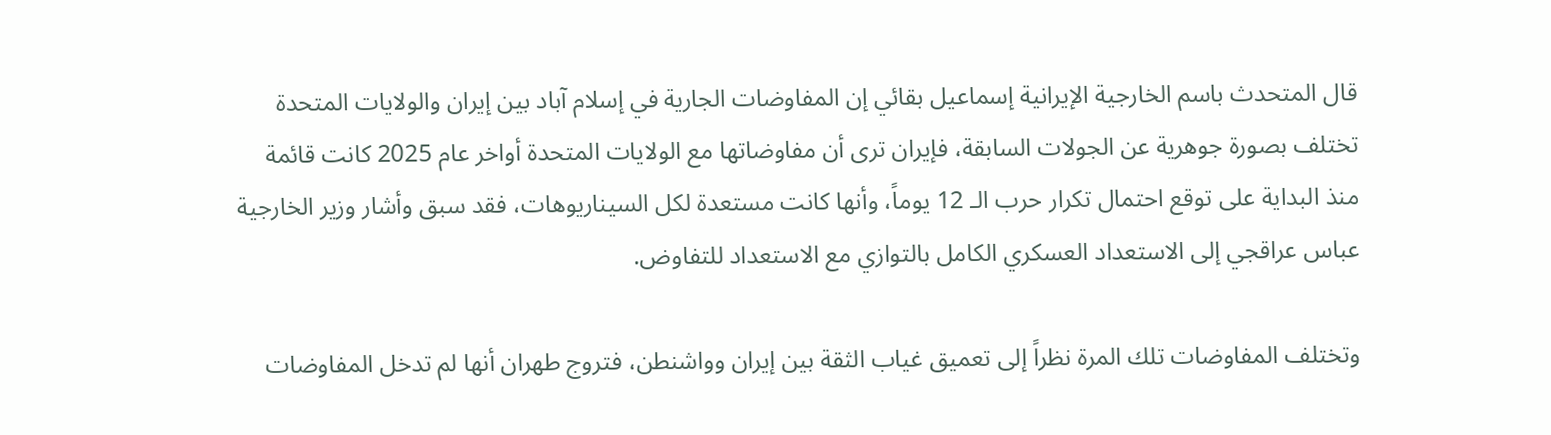قال المتحدث باسم الخارجية الإيرانية إسماعيل بقائي إن المفاوضات الجارية في إسلام آباد بين إيران والولايات المتحدة تختلف بصورة جوهرية عن الجولات السابقة، فإيران ترى أن مفاوضاتها مع الولايات المتحدة أواخر عام 2025 كانت قائمة منذ البداية على توقع احتمال تكرار حرب الـ 12 يوماً، وأنها كانت مستعدة لكل السيناريوهات، فقد سبق وأشار وزير الخارجية عباس عراقجي إلى الاستعداد العسكري الكامل بالتوازي مع الاستعداد للتفاوض.

وتختلف المفاوضات تلك المرة نظراً إلى تعميق غياب الثقة بين إيران وواشنطن، فتروج طهران أنها لم تدخل المفاوضات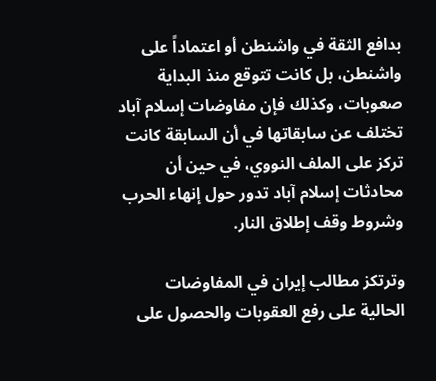بدافع الثقة في واشنطن أو اعتماداً على واشنطن، بل كانت تتوقع منذ البداية صعوبات، وكذلك فإن مفاوضات إسلام آباد تختلف عن سابقاتها في أن السابقة كانت تركز على الملف النووي، في حين أن محادثات إسلام آباد تدور حول إنهاء الحرب وشروط وقف إطلاق النار.

وترتكز مطالب إيران في المفاوضات الحالية على رفع العقوبات والحصول على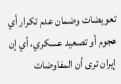تعويضات وضمان عدم تكرار أي هجوم أو تصعيد عسكري، أي إن إيران ترى أن المفاوضات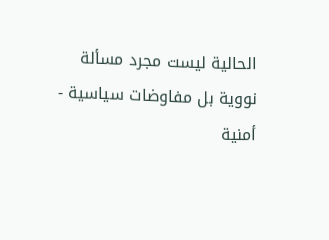الحالية ليست مجرد مسألة نووية بل مفاوضات سياسية - أمنية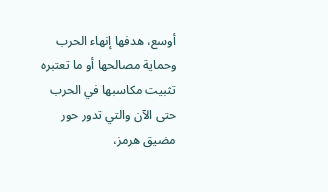أوسع، هدفها إنهاء الحرب وحماية مصالحها أو ما تعتبره تثبيت مكاسبها في الحرب حتى الآن والتي تدور حور مضيق هرمز،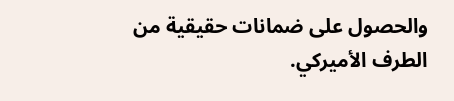والحصول على ضمانات حقيقية من الطرف الأميركي.